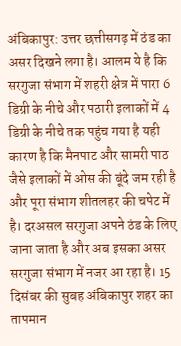अंबिकापुर: उत्तर छत्तीसगढ़ में ठंड का असर दिखने लगा है। आलम ये है कि सरगुजा संभाग में शहरी क्षेत्र में पारा 6 डिग्री के नीचे और पठारी इलाकों में 4 डिग्री के नीचे तक पहुंच गया है यही कारण है कि मैनपाट और सामरी पाठ जैसे इलाकों में ओस की बूंदे जम रही है और पूरा संभाग शीतलहर की चपेट में है। दरअसल सरगुजा अपने ठंड के लिए जाना जाता है और अब इसका असर सरगुजा संभाग में नजर आ रहा है। 15 दिसंबर की सुबह अंबिकापुर शहर का तापमान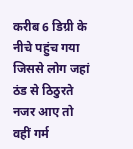करीब 6 डिग्री के नीचे पहुंच गया जिससे लोग जहां ठंड से ठिठुरते नजर आए तो वहीं गर्म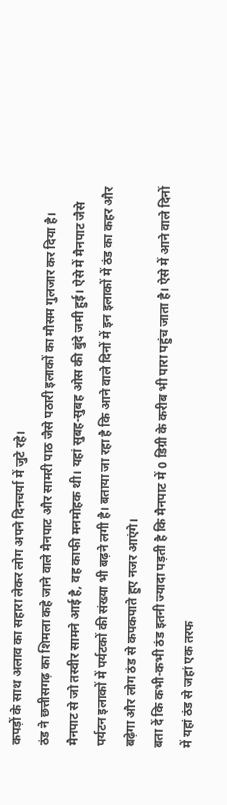कपड़ों के साथ अलाव का सहारा लेकर लोग अपने दिनचर्या में जुटे रहे।
ठंड ने छत्तीसगढ़ का शिमला कहे जाने वाले मैनपाट और सामरी पाठ जैसे पठारी इलाकों का मौसम गुलजार कर दिया है। मैनपाट से जो तस्वीर सामने आई है, वह काफी मनमोहक थी। यहां सुबह-सुबह ओस की बुंदे जमी हुई। ऐसे में मैनपाट जैसे पर्यटन इलाकों में पर्यटकों की संख्या भी बढ़ने लगी है। बताया जा रहा है कि आने वाले दिनों में इन इलाकों में ठंड का कहर और बढ़ेगा और लोग ठंड से कपकपाते हुए नजर आएंगे।
बता दें कि कभी-कभी ठंड इतनी ज्यादा पड़ती है कि मैनपाट में 0 डिग्री के करीब भी पारा पहुंच जाता है। ऐसे में आने वाले दिनों में यहां ठंड से जहां एक तरफ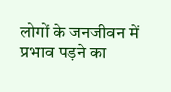लोगों के जनजीवन में प्रभाव पड़ने का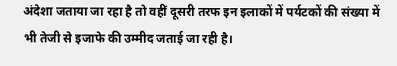अंदेशा जताया जा रहा है तो वहीं दूसरी तरफ इन इलाकों में पर्यटकों की संख्या में भी तेजी से इजाफे की उम्मीद जताई जा रही है।